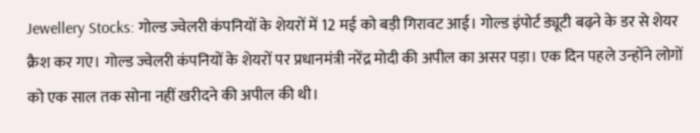Jewellery Stocks: गोल्ड ज्वेलरी कंपनियों के शेयरों में 12 मई को बड़ी गिरावट आई। गोल्ड इंपोर्ट ड्यूटी बढ़ने के डर से शेयर क्रैश कर गए। गोल्ड ज्वेलरी कंपनियों के शेयरों पर प्रधानमंत्री नरेंद्र मोदी की अपील का असर पड़ा। एक दिन पहले उन्होंने लोगों को एक साल तक सोना नहीं खरीदने की अपील की थी।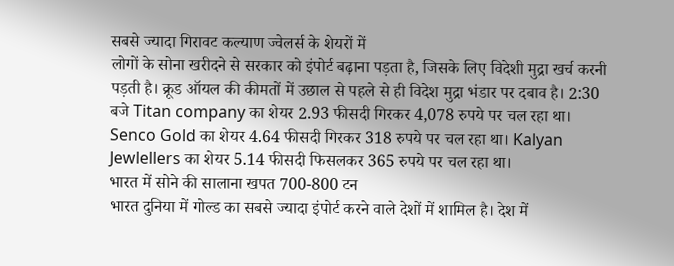सबसे ज्यादा गिरावट कल्याण ज्वेलर्स के शेयरों में
लोगों के सोना खरीदने से सरकार को इंपोर्ट बढ़ाना पड़ता है, जिसके लिए विदेशी मुद्रा खर्च करनी पड़ती है। क्रूड ऑयल की कीमतों में उछाल से पहले से ही विदेश मुद्रा भंडार पर दबाव है। 2:30 बजे Titan company का शेयर 2.93 फीसदी गिरकर 4,078 रुपये पर चल रहा था। Senco Gold का शेयर 4.64 फीसदी गिरकर 318 रुपये पर चल रहा था। Kalyan Jewlellers का शेयर 5.14 फीसदी फिसलकर 365 रुपये पर चल रहा था।
भारत में सोने की सालाना खपत 700-800 टन
भारत दुनिया में गोल्ड का सबसे ज्यादा इंपोर्ट करने वाले देशों में शामिल है। देश में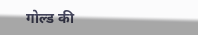गोल्ड की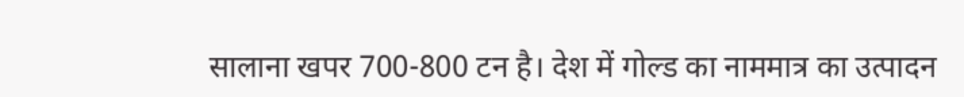सालाना खपर 700-800 टन है। देश में गोल्ड का नाममात्र का उत्पादन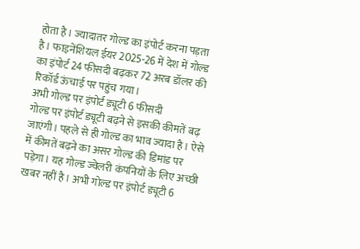होता है। ज्यादातर गोल्ड का इंपोर्ट करना पड़ता है। फाइनेंशियल ईयर 2025-26 में देश में गोल्ड का इंपोर्ट 24 फीसदी बढ़कर 72 अरब डॉलर की रिकॉर्ड ऊंचाई पर पहुंच गया।
अभी गोल्ड पर इंपोर्ट ड्यूटी 6 फीसदी
गोल्ड पर इंपोर्ट ड्यूटी बढ़ने से इसकी कीमतें बढ़ जाएंगी। पहले से ही गोल्ड का भाव ज्यादा है। ऐसे में कीमतें बढ़ने का असर गोल्ड की डिमांड पर पड़ेगा। यह गोल्ड ज्वेलरी कंपनियों के लिए अच्छी खबर नहीं है। अभी गोल्ड पर इंपोर्ट ड्यूटी 6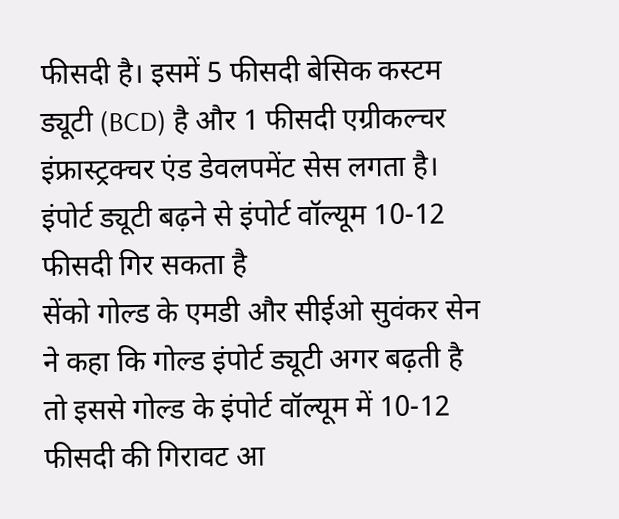फीसदी है। इसमें 5 फीसदी बेसिक कस्टम ड्यूटी (BCD) है और 1 फीसदी एग्रीकल्चर इंफ्रास्ट्रक्चर एंड डेवलपमेंट सेस लगता है।
इंपोर्ट ड्यूटी बढ़ने से इंपोर्ट वॉल्यूम 10-12 फीसदी गिर सकता है
सेंको गोल्ड के एमडी और सीईओ सुवंकर सेन ने कहा कि गोल्ड इंपोर्ट ड्यूटी अगर बढ़ती है तो इससे गोल्ड के इंपोर्ट वॉल्यूम में 10-12 फीसदी की गिरावट आ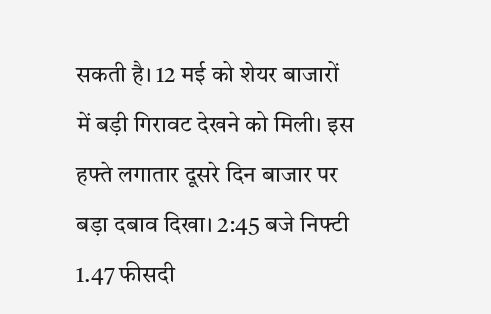सकती है। 12 मई को शेयर बाजारों में बड़ी गिरावट देखने को मिली। इस हफ्ते लगातार दूसरे दिन बाजार पर बड़ा दबाव दिखा। 2:45 बजे निफ्टी 1.47 फीसदी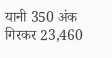यानी 350 अंक गिरकर 23,460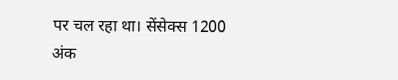पर चल रहा था। सेंसेक्स 1200 अंक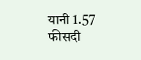यानी 1.57 फीसदी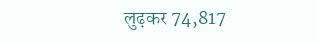लुढ़कर 74,817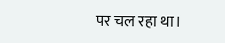पर चल रहा था।